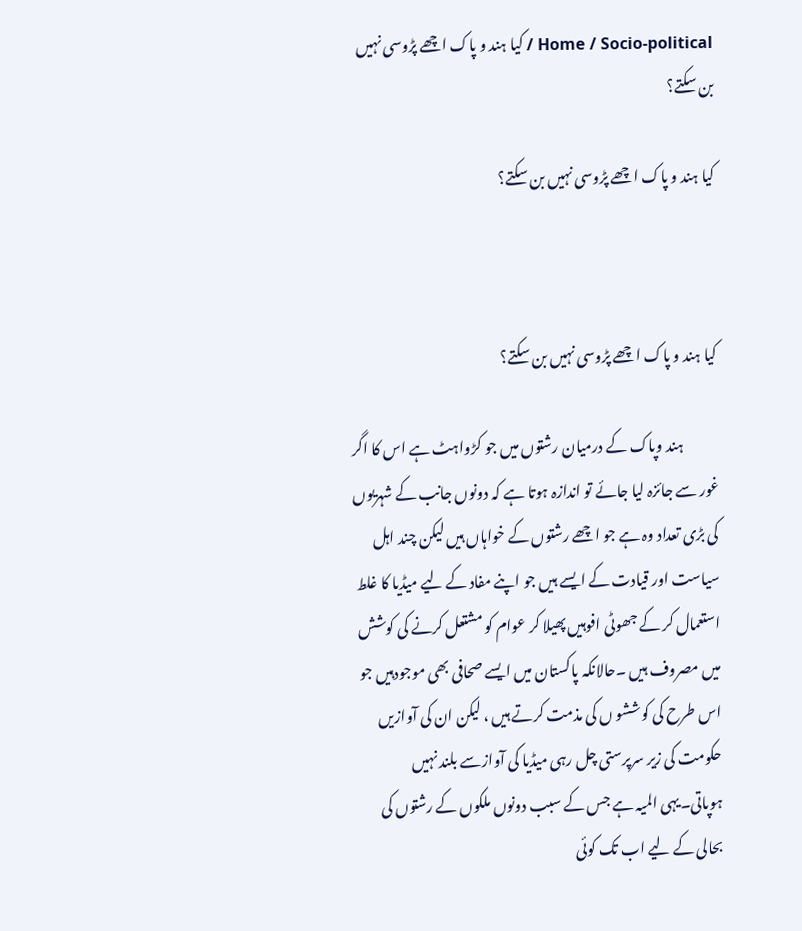Home / Socio-political / کیا ہند و پاک اچھے پڑوسی نہیں بن سکتے؟

کیا ہند و پاک اچھے پڑوسی نہیں بن سکتے؟



کیا ہند و پاک اچھے پڑوسی نہیں بن سکتے؟

            ہند وپاک کے درمیان رشتوں میں جو کڑواہٹ ہے اس کا اگر غور سے جائزہ لیا جائے تو اندازہ ہوتا ہے کہ دونوں جانب کے شہریوں کی بڑی تعداد وہ ہے جو اچھے رشتوں کے خواہاں ہیں لیکن چند اہل سیاست اور قیادت کے ایسے ہیں جو اپنے مفاد کے لیے میڈیا کا غلط استعمال کر کے جھوٹی افوہیں پھیلا کر عوام کو مشتعل کرنے کی کوشش میں مصروف ہیں ۔حالانکہ پاکستان میں ایسے صحافی بھی موجودہیں جو اس طرح کی کوششو ں کی مذمت کرتے ہیں ، لیکن ان کی آوازیں حکومت کی زیر سرپرستی چل رہی میڈیا کی آوازسے بلند نہیں ہوپاتی۔یہی المیہ ہے جس کے سبب دونوں ملکوں کے رشتوں کی بحالی کے لیے اب تک کوئی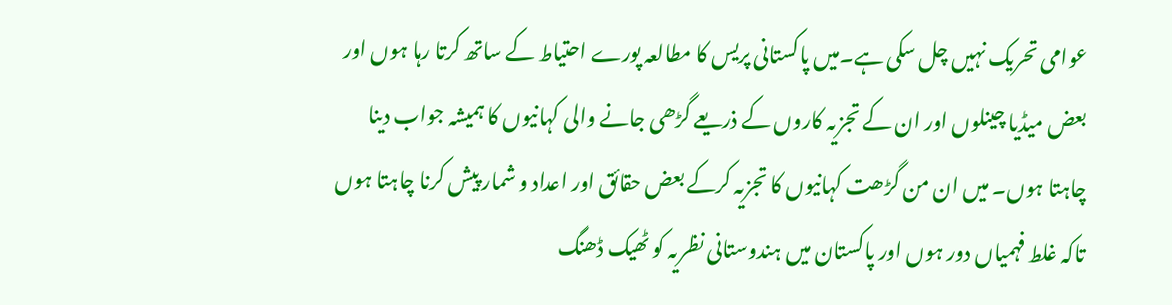عوامی تحریک نہیں چل سکی ہے۔میں پاکستانی پریس کا مطالعہ پورے احتیاط کے ساتھ کرتا رہا ہوں اور بعض میڈیا چینلوں اور ان کے تجزیہ کاروں کے ذریعے گڑھی جانے والی کہانیوں کا ہمیشہ جواب دینا چاہتا ہوں۔ میں ان من گڑھت کہانیوں کا تجزیہ کرکے بعض حقائق اور اعداد و شمار پیش کرنا چاہتا ہوں تاکہ غلط فہمیاں دور ہوں اور پاکستان میں ہندوستانی نظریہ کو ٹھیک ڈھنگ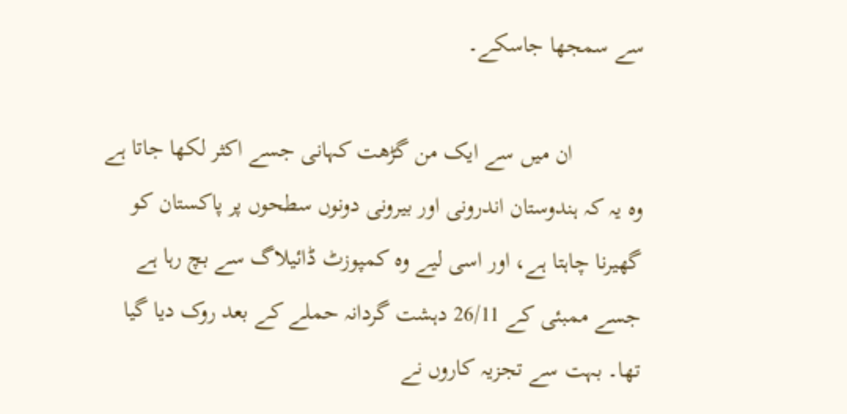سے سمجھا جاسکے۔

            ان میں سے ایک من گڑھت کہانی جسے اکثر لکھا جاتا ہے وہ یہ کہ ہندوستان اندرونی اور بیرونی دونوں سطحوں پر پاکستان کو گھیرنا چاہتا ہے، اور اسی لیے وہ کمپوزٹ ڈائیلاگ سے بچ رہا ہے جسے ممبئی کے 26/11 دہشت گردانہ حملے کے بعد روک دیا گیا تھا۔ بہت سے تجزیہ کاروں نے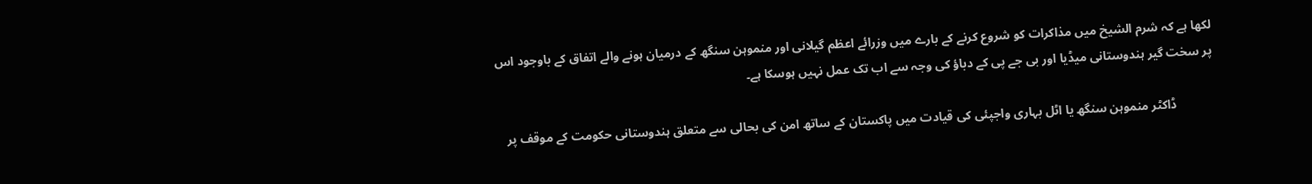لکھا ہے کہ شرم الشیخ میں مذاکرات کو شروع کرنے کے بارے میں وزرائے اعظم گیلانی اور منموہن سنگھ کے درمیان ہونے والے اتفاق کے باوجود اس پر سخت گیر ہندوستانی میڈیا اور بی جے پی کے دباؤ کی وجہ سے اب تک عمل نہیں ہوسکا ہے۔

            ڈاکٹر منموہن سنگھ یا اٹل بہاری واجپئی کی قیادت میں پاکستان کے ساتھ امن کی بحالی سے متعلق ہندوستانی حکومت کے موقف پر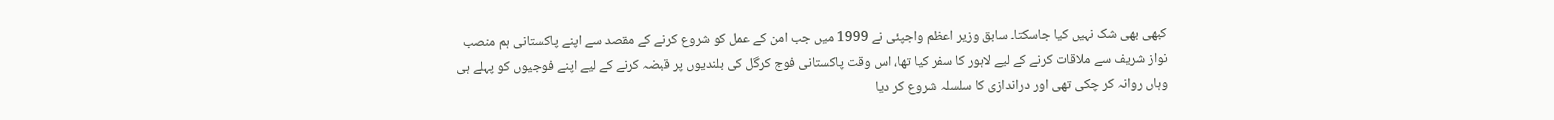کبھی بھی شک نہیں کیا جاسکتا۔ سابق وزیر اعظم واجپئی نے 1999 میں جب امن کے عمل کو شروع کرنے کے مقصد سے اپنے پاکستانی ہم منصب نواز شریف سے ملاقات کرنے کے لیے لاہور کا سفر کیا تھا، اس وقت پاکستانی فوج کرگل کی بلندیوں پر قبضہ کرنے کے لیے اپنے فوجیوں کو پہلے ہی وہاں روانہ کر چکی تھی اور دراندازی کا سلسلہ شروع کر دیا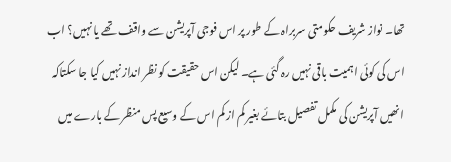تھا۔ نواز شریف حکومتی سربراہ کے طور پر اس فوجی آپریشن سے واقف تھے یا نہیں؟ اب اس کی کوئی اہمیت باقی نہیں رہ گئی ہے۔ لیکن اس حقیقت کو نظر انداز نہیں کیا جا سکتاکہ انھیں آپریشن کی مکمل تفصیل بتائے بغیر کم از کم اس کے وسیع پس منظر کے بارے میں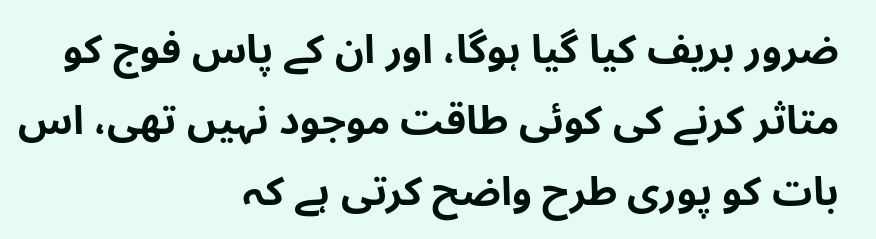ضرور بریف کیا گیا ہوگا، اور ان کے پاس فوج کو متاثر کرنے کی کوئی طاقت موجود نہیں تھی، اس بات کو پوری طرح واضح کرتی ہے کہ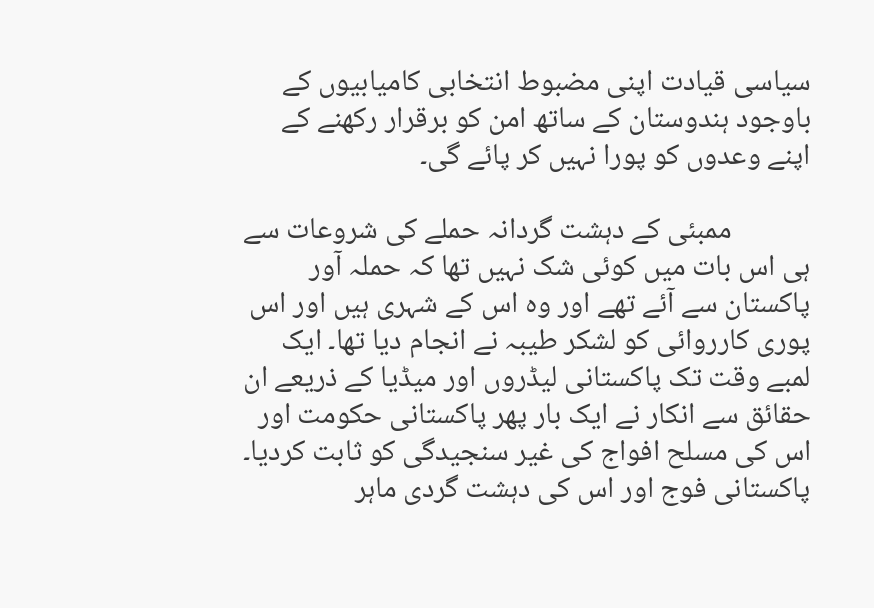سیاسی قیادت اپنی مضبوط انتخابی کامیابیوں کے باوجود ہندوستان کے ساتھ امن کو برقرار رکھنے کے اپنے وعدوں کو پورا نہیں کر پائے گی۔

            ممبئی کے دہشت گردانہ حملے کی شروعات سے ہی اس بات میں کوئی شک نہیں تھا کہ حملہ آور پاکستان سے آئے تھے اور وہ اس کے شہری ہیں اور اس پوری کارروائی کو لشکر طیبہ نے انجام دیا تھا۔ ایک لمبے وقت تک پاکستانی لیڈروں اور میڈیا کے ذریعے ان حقائق سے انکار نے ایک بار پھر پاکستانی حکومت اور اس کی مسلح افواج کی غیر سنجیدگی کو ثابت کردیا۔ پاکستانی فوج اور اس کی دہشت گردی ماہر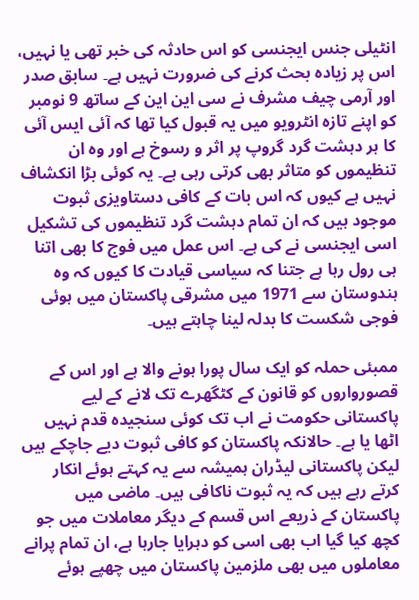انٹیلی جنس ایجنسی کو اس حادثہ کی خبر تھی یا نہیں، اس پر زیادہ بحث کرنے کی ضرورت نہیں ہے۔ سابق صدر اور آرمی چیف مشرف نے سی این این کے ساتھ 9 نومبر کو اپنے تازہ انٹرویو میں یہ قبول کیا تھا کہ آئی ایس آئی کا ہر دہشت گرد گروپ پر اثر و رسوخ ہے اور وہ ان تنظیموں کو متاثر بھی کرتی رہی ہے۔ یہ کوئی بڑا انکشاف نہیں ہے کیوں کہ اس بات کے کافی دستاویزی ثبوت موجود ہیں کہ ان تمام دہشت گرد تنظیموں کی تشکیل اسی ایجنسی نے کی ہے۔ اس عمل میں فوج کا بھی اتنا ہی رول رہا ہے جتنا کہ سیاسی قیادت کا کیوں کہ وہ ہندوستان سے 1971 میں مشرقی پاکستان میں ہوئی فوجی شکست کا بدلہ لینا چاہتے ہیں۔

ممبئی حملہ کو ایک سال پورا ہونے والا ہے اور اس کے قصورواروں کو قانون کے کٹگھرے تک لانے کے لیے پاکستانی حکومت نے اب تک کوئی سنجیدہ قدم نہیں اٹھا یا ہے۔ حالانکہ پاکستان کو کافی ثبوت دیے جاچکے ہیں لیکن پاکستانی لیڈران ہمیشہ سے یہ کہتے ہوئے انکار کرتے رہے ہیں کہ یہ ثبوت ناکافی ہیں۔ ماضی میں پاکستان کے ذریعے اس قسم کے دیگر معاملات میں جو کچھ کیا گیا اب بھی اسی کو دہرایا جارہا ہے، ان تمام پرانے معاملوں میں بھی ملزمین پاکستان میں چھپے ہوئے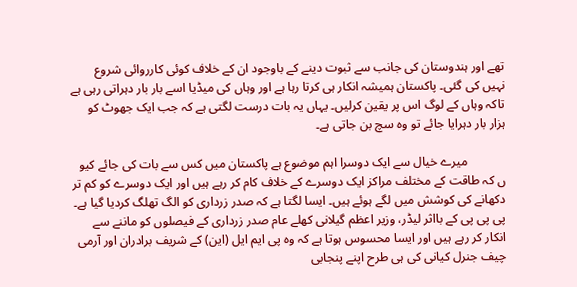تھے اور ہندوستان کی جانب سے ثبوت دینے کے باوجود ان کے خلاف کوئی کارروائی شروع نہیں کی گئی۔ پاکستان ہمیشہ انکار ہی کرتا رہا ہے اور وہاں کی میڈیا اسے بار بار دہراتی رہی ہے تاکہ وہاں کے لوگ اس پر یقین کرلیں۔ یہاں یہ بات درست لگتی ہے کہ جب ایک جھوٹ کو ہزار بار دہرایا جائے تو وہ سچ بن جاتی ہے۔

            میرے خیال سے ایک دوسرا اہم موضوع ہے پاکستان میں کس سے بات کی جائے کیو ں کہ طاقت کے مختلف مراکز ایک دوسرے کے خلاف کام کر رہے ہیں اور ایک دوسرے کو کم تر دکھانے کی کوشش میں لگے ہوئے ہیں۔ ایسا لگتا ہے کہ صدر زرداری کو الگ تھلگ کردیا گیا ہے۔ پی پی پی کے بااثر لیڈر، وزیر اعظم گیلانی کھلے عام صدر زرداری کے فیصلوں کو ماننے سے انکار کر رہے ہیں اور ایسا محسوس ہوتا ہے کہ وہ پی ایم ایل (این) کے شریف برادران اور آرمی چیف جنرل کیانی کی ہی طرح اپنے پنجابی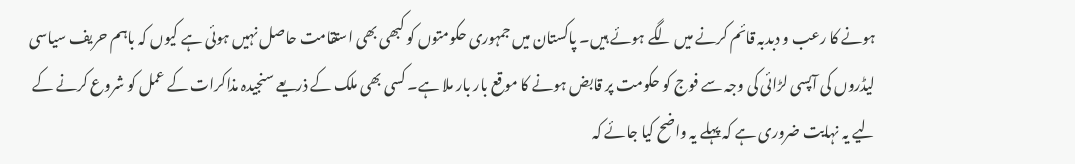ہونے کا رعب و دبدبہ قائم کرنے میں لگے ہوئے ہیں۔ پاکستان میں جمہوری حکومتوں کو کبھی بھی استقامت حاصل نہیں ہوئی ہے کیوں کہ باہم حریف سیاسی لیڈروں کی آپسی لڑائی کی وجہ سے فوج کو حکومت پر قابض ہونے کا موقع بار بار ملا ہے۔ کسی بھی ملک کے ذریعے سنجیدہ مذاکرات کے عمل کو شروع کرنے کے لیے یہ نہایت ضروری ہے کہ پہلے یہ واضح کیا جائے کہ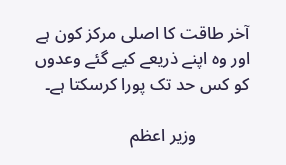آخر طاقت کا اصلی مرکز کون ہے اور وہ اپنے ذریعے کیے گئے وعدوں کو کس حد تک پورا کرسکتا ہے۔

            وزیر اعظم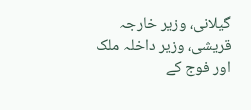گیلانی، وزیر خارجہ قریشی، وزیر داخلہ ملک اور فوج کے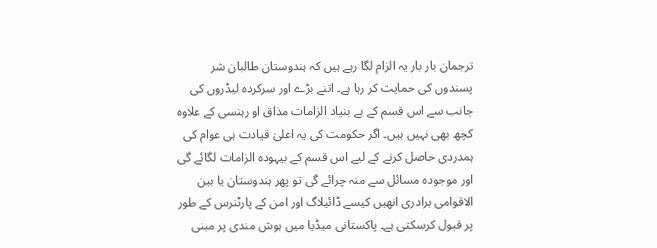ترجمان بار بار یہ الزام لگا رہے ہیں کہ ہندوستان طالبان شر پسندوں کی حمایت کر رہا ہے۔ اتنے بڑے اور سرکردہ لیڈروں کی جانب سے اس قسم کے بے بنیاد الزامات مذاق او رہنسی کے علاوہ کچھ بھی نہیں ہیں۔ اگر حکومت کی یہ اعلیٰ قیادت ہی عوام کی ہمدردی حاصل کرنے کے لیے اس قسم کے بیہودہ الزامات لگائے گی اور موجودہ مسائل سے منہ چرائے گی تو پھر ہندوستان یا بین الاقوامی برادری انھیں کیسے ڈائیلاگ اور امن کے پارٹنرس کے طور پر قبول کرسکتی ہے۔ پاکستانی میڈیا میں ہوش مندی پر مبنی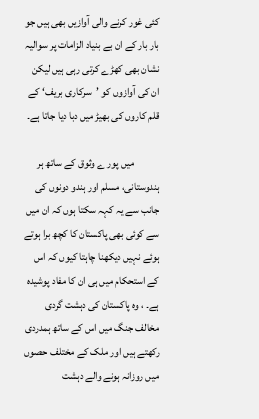کئی غور کرنے والی آوازیں بھی ہیں جو بار بار کے ان بے بنیاد الزامات پر سوالیہ نشان بھی کھڑے کرتی رہی ہیں لیکن ان کی آوازوں کو ’سرکاری بریف‘ کے قلم کاروں کی بھیڑ میں دبا دیا جاتا ہے۔

            میں پور ے وثوق کے ساتھ ہر ہندوستانی، مسلم اور ہندو دونوں کی جانب سے یہ کہہ سکتا ہوں کہ ان میں سے کوئی بھی پاکستان کا کچھ برا ہوتے ہوئے نہیں دیکھنا چاہتا کیوں کہ اس کے استحکام میں ہی ان کا مفاد پوشیدہ ہے۔ ، وہ پاکستان کی دہشت گردی مخالف جنگ میں اس کے ساتھ ہمدردی رکھتے ہیں اور ملک کے مختلف حصوں میں روزانہ ہونے والے دہشت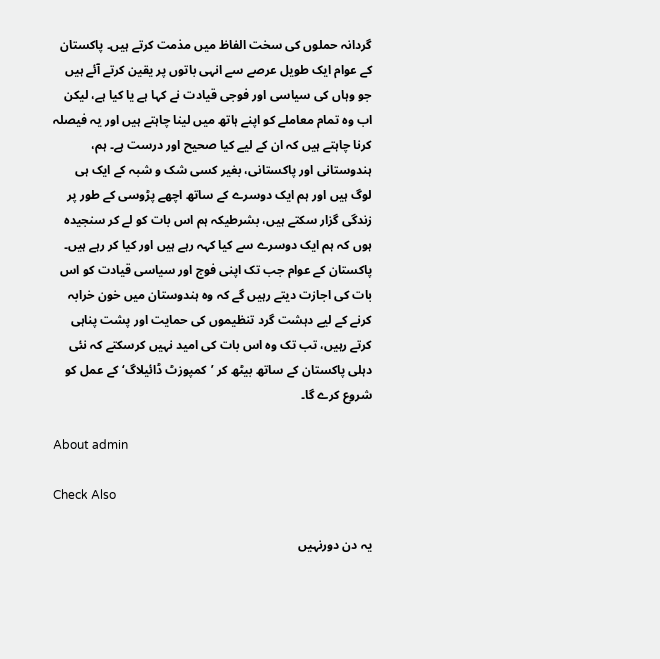گردانہ حملوں کی سخت الفاظ میں مذمت کرتے ہیں۔ پاکستان کے عوام ایک طویل عرصے سے انہی باتوں پر یقین کرتے آئے ہیں جو وہاں کی سیاسی اور فوجی قیادت نے کہا ہے یا کیا ہے، لیکن اب وہ تمام معاملے کو اپنے ہاتھ میں لینا چاہتے ہیں اور یہ فیصلہ کرنا چاہتے ہیں کہ ان کے لیے کیا صحیح اور درست ہے۔ ہم، ہندوستانی اور پاکستانی، بغیر کسی شک و شبہ کے ایک ہی لوگ ہیں اور ہم ایک دوسرے کے ساتھ اچھے پڑوسی کے طور پر زندگی گزار سکتے ہیں، بشرطیکہ ہم اس بات کو لے کر سنجیدہ ہوں کہ ہم ایک دوسرے سے کیا کہہ رہے ہیں اور کیا کر رہے ہیں۔ پاکستان کے عوام جب تک اپنی فوج اور سیاسی قیادت کو اس بات کی اجازت دیتے رہیں گے کہ وہ ہندوستان میں خون خرابہ کرنے کے لیے دہشت گرد تنظیموں کی حمایت اور پشت پناہی کرتے رہیں، تب تک وہ اس بات کی امید نہیں کرسکتے کہ نئی دہلی پاکستان کے ساتھ بیٹھ کر ’کمپوزٹ ڈائیلاگ‘ کے عمل کو شروع کرے گا۔

About admin

Check Also

یہ دن دورنہیں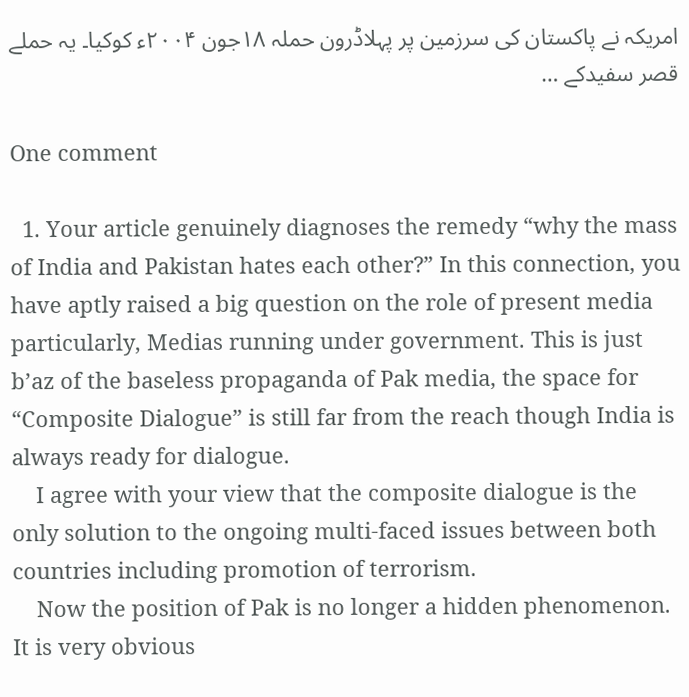امریکہ نے پاکستان کی سرزمین پر پہلاڈرون حملہ ۱۸جون ۲۰۰۴ء کوکیا۔ یہ حملے قصر سفیدکے …

One comment

  1. Your article genuinely diagnoses the remedy “why the mass of India and Pakistan hates each other?” In this connection, you have aptly raised a big question on the role of present media particularly, Medias running under government. This is just b’az of the baseless propaganda of Pak media, the space for “Composite Dialogue” is still far from the reach though India is always ready for dialogue.
    I agree with your view that the composite dialogue is the only solution to the ongoing multi-faced issues between both countries including promotion of terrorism.
    Now the position of Pak is no longer a hidden phenomenon. It is very obvious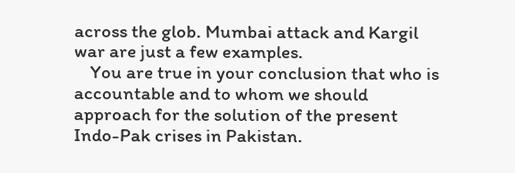across the glob. Mumbai attack and Kargil war are just a few examples.
    You are true in your conclusion that who is accountable and to whom we should approach for the solution of the present Indo-Pak crises in Pakistan.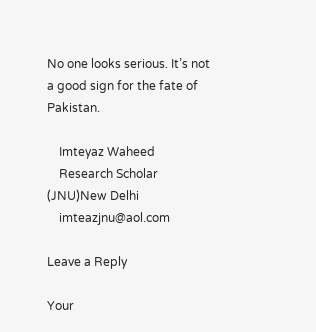No one looks serious. It’s not a good sign for the fate of Pakistan.

    Imteyaz Waheed
    Research Scholar (JNU)New Delhi
    imteazjnu@aol.com

Leave a Reply

Your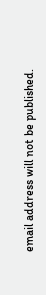email address will not be published.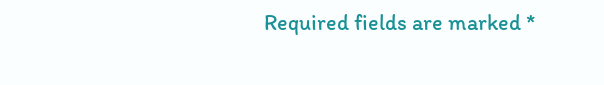Required fields are marked *